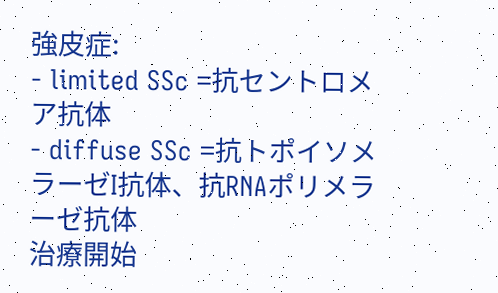強皮症:
- limited SSc =抗セントロメア抗体
- diffuse SSc =抗トポイソメラーゼI抗体、抗RNAポリメラーゼ抗体
治療開始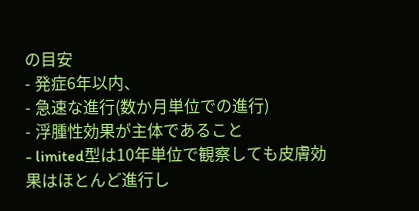の目安
- 発症6年以内、
- 急速な進行(数か月単位での進行)
- 浮腫性効果が主体であること
- limited型は10年単位で観察しても皮膚効果はほとんど進行し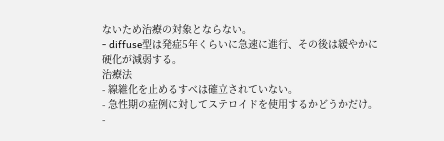ないため治療の対象とならない。
- diffuse型は発症5年くらいに急速に進行、その後は緩やかに硬化が減弱する。
治療法
- 線維化を止めるすべは確立されていない。
- 急性期の症例に対してステロイドを使用するかどうかだけ。
-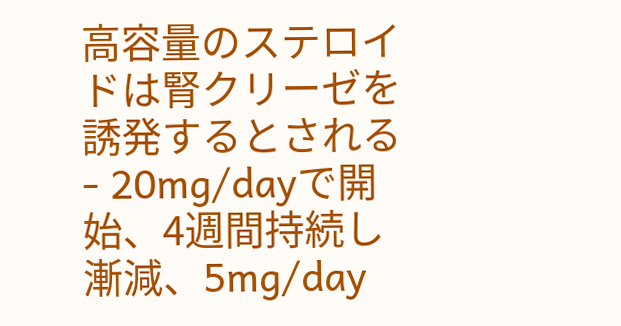高容量のステロイドは腎クリーゼを誘発するとされる
- 20mg/dayで開始、4週間持続し漸減、5mg/day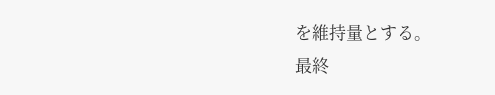を維持量とする。
最終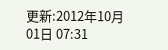更新:2012年10月01日 07:31